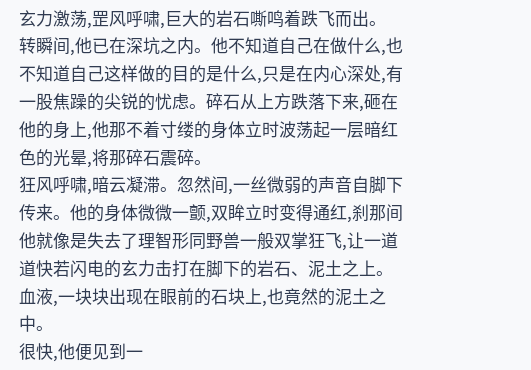玄力激荡,罡风呼啸,巨大的岩石嘶鸣着跌飞而出。
转瞬间,他已在深坑之内。他不知道自己在做什么,也不知道自己这样做的目的是什么,只是在内心深处,有一股焦躁的尖锐的忧虑。碎石从上方跌落下来,砸在他的身上,他那不着寸缕的身体立时波荡起一层暗红色的光晕,将那碎石震碎。
狂风呼啸,暗云凝滞。忽然间,一丝微弱的声音自脚下传来。他的身体微微一颤,双眸立时变得通红,刹那间他就像是失去了理智形同野兽一般双掌狂飞,让一道道快若闪电的玄力击打在脚下的岩石、泥土之上。
血液,一块块出现在眼前的石块上,也竟然的泥土之中。
很快,他便见到一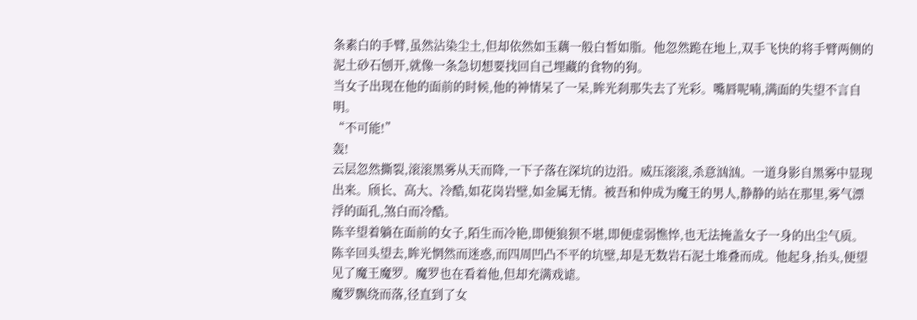条素白的手臂,虽然沾染尘土,但却依然如玉藕一般白皙如脂。他忽然跪在地上,双手飞快的将手臂两侧的泥土砂石刨开,就像一条急切想要找回自己埋藏的食物的狗。
当女子出现在他的面前的时候,他的神情呆了一呆,眸光刹那失去了光彩。嘴唇呢喃,满面的失望不言自明。
“不可能!”
轰!
云层忽然撕裂,滚滚黑雾从天而降,一下子落在深坑的边沿。威压滚滚,杀意汹汹。一道身影自黑雾中显现出来。颀长、高大、冷酷,如花岗岩壁,如金属无情。被吾和仲成为魔王的男人,静静的站在那里,雾气漂浮的面孔,煞白而冷酷。
陈辛望着躺在面前的女子,陌生而冷艳,即便狼狈不堪,即便虚弱憔悴,也无法掩盖女子一身的出尘气质。陈辛回头望去,眸光惘然而迷惑,而四周凹凸不平的坑壁,却是无数岩石泥土堆叠而成。他起身,抬头,便望见了魔王魔罗。魔罗也在看着他,但却充满戏谑。
魔罗飘绕而落,径直到了女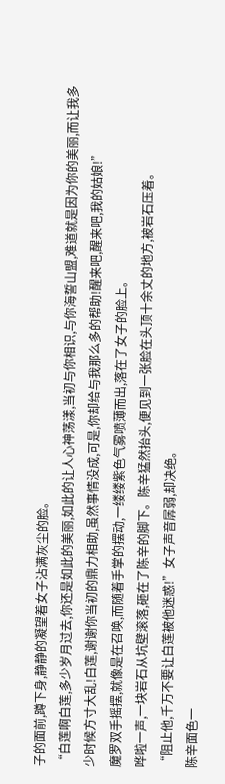子的面前,蹲下身,静静的凝望着女子沾满灰尘的脸。
“白莲啊白莲,多少岁月过去,你还是如此的美丽,如此的让人心神荡漾,当初与你相识,与你海誓山盟,难道就是因为你的美丽,而让我多少时候方寸大乱!白莲,谢谢你当初的鼎力相助,虽然事情没成,可是,你却给与我那么多的帮助!醒来吧,醒来吧,我的姑娘!”
魔罗双手摇摆,就像是在召唤,而随着手掌的摆动,一缕缕紫色气雾喷薄而出,落在了女子的脸上。
哗啦一声,一块岩石从坑壁滚落,砸在了陈辛的脚下。陈辛猛然抬头,便见到一张脸在头顶十余丈的地方,被岩石压着。
“阻止他,千万不要让白莲被他迷惑!”女子声音孱弱,却决绝。
陈辛面色一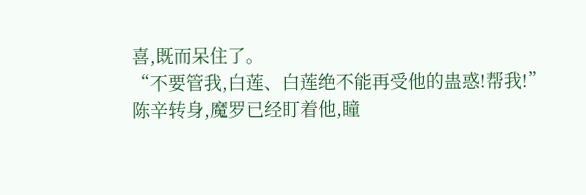喜,既而呆住了。
“不要管我,白莲、白莲绝不能再受他的蛊惑!帮我!”
陈辛转身,魔罗已经盯着他,瞳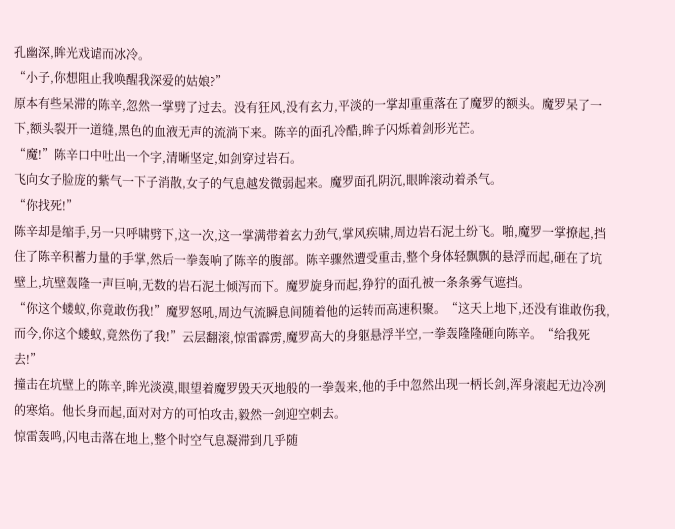孔幽深,眸光戏谑而冰冷。
“小子,你想阻止我唤醒我深爱的姑娘?”
原本有些呆滞的陈辛,忽然一掌劈了过去。没有狂风,没有玄力,平淡的一掌却重重落在了魔罗的额头。魔罗呆了一下,额头裂开一道缝,黑色的血液无声的流淌下来。陈辛的面孔冷酷,眸子闪烁着剑形光芒。
“魔!”陈辛口中吐出一个字,清晰坚定,如剑穿过岩石。
飞向女子脸庞的紫气一下子消散,女子的气息越发微弱起来。魔罗面孔阴沉,眼眸滚动着杀气。
“你找死!”
陈辛却是缩手,另一只呼啸劈下,这一次,这一掌满带着玄力劲气,掌风疾啸,周边岩石泥土纷飞。啪,魔罗一掌撩起,挡住了陈辛积蓄力量的手掌,然后一拳轰响了陈辛的腹部。陈辛骤然遭受重击,整个身体轻飘飘的悬浮而起,砸在了坑壁上,坑壁轰隆一声巨响,无数的岩石泥土倾泻而下。魔罗旋身而起,狰狞的面孔被一条条雾气遮挡。
“你这个蝼蚁,你竟敢伤我!”魔罗怒吼,周边气流瞬息间随着他的运转而高速积聚。“这天上地下,还没有谁敢伤我,而今,你这个蝼蚁,竟然伤了我!”云层翻滚,惊雷霹雳,魔罗高大的身躯悬浮半空,一拳轰隆隆砸向陈辛。“给我死去!”
撞击在坑壁上的陈辛,眸光淡漠,眼望着魔罗毁天灭地般的一拳轰来,他的手中忽然出现一柄长剑,浑身滚起无边冷冽的寒焰。他长身而起,面对对方的可怕攻击,毅然一剑迎空刺去。
惊雷轰鸣,闪电击落在地上,整个时空气息凝滞到几乎随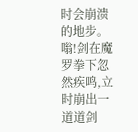时会崩溃的地步。
嗡!剑在魔罗拳下忽然疾鸣,立时崩出一道道剑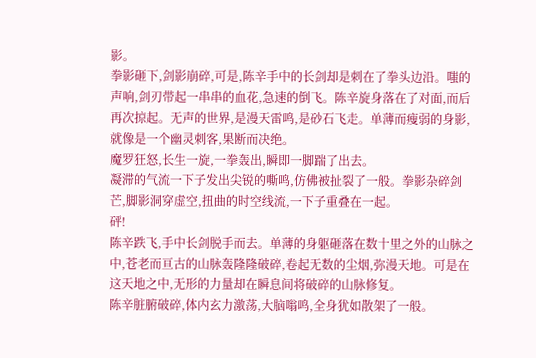影。
拳影砸下,剑影崩碎,可是,陈辛手中的长剑却是刺在了拳头边沿。嗤的声响,剑刃带起一串串的血花,急速的倒飞。陈辛旋身落在了对面,而后再次掠起。无声的世界,是漫天雷鸣,是砂石飞走。单薄而瘦弱的身影,就像是一个幽灵刺客,果断而决绝。
魔罗狂怒,长生一旋,一拳轰出,瞬即一脚踹了出去。
凝滞的气流一下子发出尖锐的嘶鸣,仿佛被扯裂了一般。拳影杂碎剑芒,脚影洞穿虚空,扭曲的时空线流,一下子重叠在一起。
砰!
陈辛跌飞,手中长剑脱手而去。单薄的身躯砸落在数十里之外的山脉之中,苍老而亘古的山脉轰隆隆破碎,卷起无数的尘烟,弥漫天地。可是在这天地之中,无形的力量却在瞬息间将破碎的山脉修复。
陈辛脏腑破碎,体内玄力激荡,大脑嗡鸣,全身犹如散架了一般。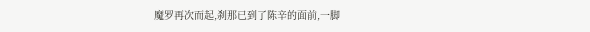魔罗再次而起,刹那已到了陈辛的面前,一脚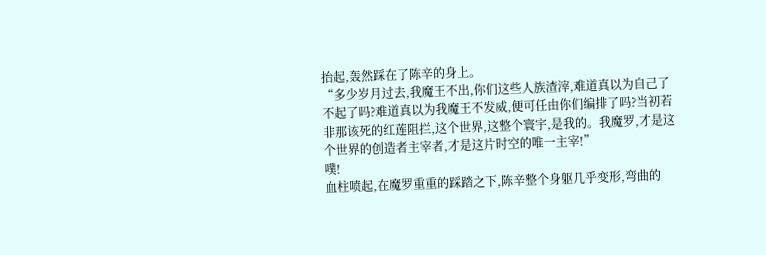抬起,轰然踩在了陈辛的身上。
“多少岁月过去,我魔王不出,你们这些人族渣滓,难道真以为自己了不起了吗?难道真以为我魔王不发威,便可任由你们编排了吗?当初若非那该死的红莲阻拦,这个世界,这整个寰宇,是我的。我魔罗,才是这个世界的创造者主宰者,才是这片时空的唯一主宰!”
噗!
血柱喷起,在魔罗重重的踩踏之下,陈辛整个身躯几乎变形,弯曲的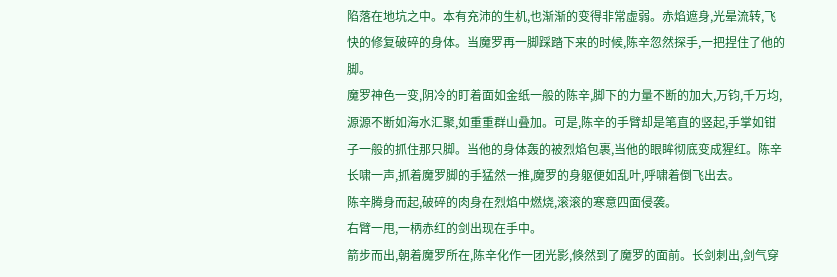陷落在地坑之中。本有充沛的生机,也渐渐的变得非常虚弱。赤焰遮身,光晕流转,飞快的修复破碎的身体。当魔罗再一脚踩踏下来的时候,陈辛忽然探手,一把捏住了他的脚。
魔罗神色一变,阴冷的盯着面如金纸一般的陈辛,脚下的力量不断的加大,万钧,千万均,源源不断如海水汇聚,如重重群山叠加。可是,陈辛的手臂却是笔直的竖起,手掌如钳子一般的抓住那只脚。当他的身体轰的被烈焰包裹,当他的眼眸彻底变成猩红。陈辛长啸一声,抓着魔罗脚的手猛然一推,魔罗的身躯便如乱叶,呼啸着倒飞出去。
陈辛腾身而起,破碎的肉身在烈焰中燃烧,滚滚的寒意四面侵袭。
右臂一甩,一柄赤红的剑出现在手中。
箭步而出,朝着魔罗所在,陈辛化作一团光影,倏然到了魔罗的面前。长剑刺出,剑气穿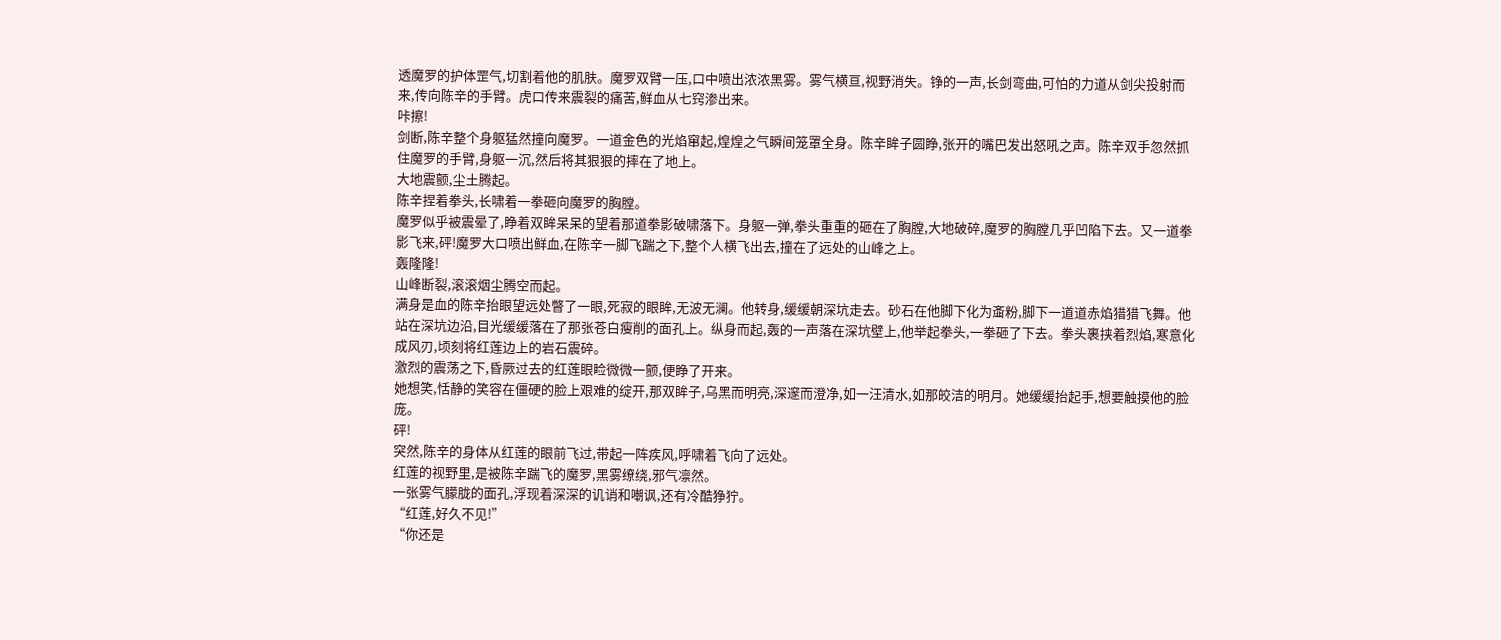透魔罗的护体罡气,切割着他的肌肤。魔罗双臂一压,口中喷出浓浓黑雾。雾气横亘,视野消失。铮的一声,长剑弯曲,可怕的力道从剑尖投射而来,传向陈辛的手臂。虎口传来震裂的痛苦,鲜血从七窍渗出来。
咔擦!
剑断,陈辛整个身躯猛然撞向魔罗。一道金色的光焰窜起,煌煌之气瞬间笼罩全身。陈辛眸子圆睁,张开的嘴巴发出怒吼之声。陈辛双手忽然抓住魔罗的手臂,身躯一沉,然后将其狠狠的摔在了地上。
大地震颤,尘土腾起。
陈辛捏着拳头,长啸着一拳砸向魔罗的胸膛。
魔罗似乎被震晕了,睁着双眸呆呆的望着那道拳影破啸落下。身躯一弹,拳头重重的砸在了胸膛,大地破碎,魔罗的胸膛几乎凹陷下去。又一道拳影飞来,砰!魔罗大口喷出鲜血,在陈辛一脚飞踹之下,整个人横飞出去,撞在了远处的山峰之上。
轰隆隆!
山峰断裂,滚滚烟尘腾空而起。
满身是血的陈辛抬眼望远处瞥了一眼,死寂的眼眸,无波无澜。他转身,缓缓朝深坑走去。砂石在他脚下化为齑粉,脚下一道道赤焰猎猎飞舞。他站在深坑边沿,目光缓缓落在了那张苍白瘦削的面孔上。纵身而起,轰的一声落在深坑壁上,他举起拳头,一拳砸了下去。拳头裹挟着烈焰,寒意化成风刃,顷刻将红莲边上的岩石震碎。
激烈的震荡之下,昏厥过去的红莲眼睑微微一颤,便睁了开来。
她想笑,恬静的笑容在僵硬的脸上艰难的绽开,那双眸子,乌黑而明亮,深邃而澄净,如一汪清水,如那皎洁的明月。她缓缓抬起手,想要触摸他的脸庞。
砰!
突然,陈辛的身体从红莲的眼前飞过,带起一阵疾风,呼啸着飞向了远处。
红莲的视野里,是被陈辛踹飞的魔罗,黑雾缭绕,邪气凛然。
一张雾气朦胧的面孔,浮现着深深的讥诮和嘲讽,还有冷酷狰狞。
“红莲,好久不见!”
“你还是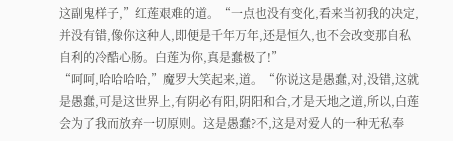这副鬼样子,”红莲艰难的道。“一点也没有变化,看来当初我的决定,并没有错,像你这种人,即便是千年万年,还是恒久,也不会改变那自私自利的冷酷心肠。白莲为你,真是蠢极了!”
“呵呵,哈哈哈哈,”魔罗大笑起来,道。“你说这是愚蠢,对,没错,这就是愚蠢,可是这世界上,有阴必有阳,阴阳和合,才是天地之道,所以,白莲会为了我而放弃一切原则。这是愚蠢?不,这是对爱人的一种无私奉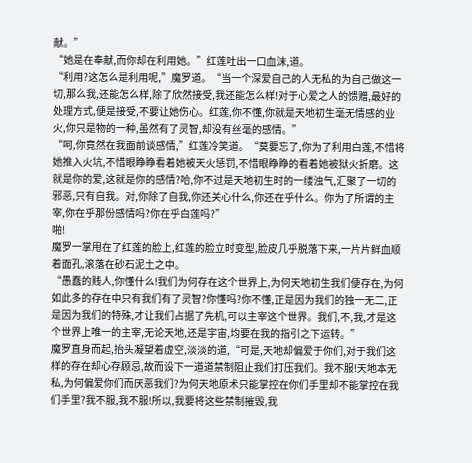献。”
“她是在奉献,而你却在利用她。”红莲吐出一口血沫,道。
“利用?这怎么是利用呢,”魔罗道。“当一个深爱自己的人无私的为自己做这一切,那么我,还能怎么样,除了欣然接受,我还能怎么样!对于心爱之人的馈赠,最好的处理方式,便是接受,不要让她伤心。红莲,你不懂,你就是天地初生毫无情感的业火,你只是物的一种,虽然有了灵智,却没有丝毫的感情。”
“呵,你竟然在我面前谈感情,”红莲冷笑道。“莫要忘了,你为了利用白莲,不惜将她推入火坑,不惜眼睁睁看着她被天火惩罚,不惜眼睁睁的看着她被狱火折磨。这就是你的爱,这就是你的感情?哈,你不过是天地初生时的一缕浊气,汇聚了一切的邪恶,只有自我。对,你除了自我,你还关心什么,你还在乎什么。你为了所谓的主宰,你在乎那份感情吗?你在乎白莲吗?”
啪!
魔罗一掌甩在了红莲的脸上,红莲的脸立时变型,脸皮几乎脱落下来,一片片鲜血顺着面孔,滚落在砂石泥土之中。
“愚蠢的贱人,你懂什么!我们为何存在这个世界上,为何天地初生我们便存在,为何如此多的存在中只有我们有了灵智?你懂吗?你不懂,正是因为我们的独一无二,正是因为我们的特殊,才让我们占据了先机,可以主宰这个世界。我们,不,我,才是这个世界上唯一的主宰,无论天地,还是宇宙,均要在我的指引之下运转。”
魔罗直身而起,抬头凝望着虚空,淡淡的道,“可是,天地却偏爱于你们,对于我们这样的存在却心存顾忌,故而设下一道道禁制阻止我们打压我们。我不服!天地本无私,为何偏爱你们而厌恶我们?为何天地原术只能掌控在你们手里却不能掌控在我们手里?我不服,我不服!所以,我要将这些禁制摧毁,我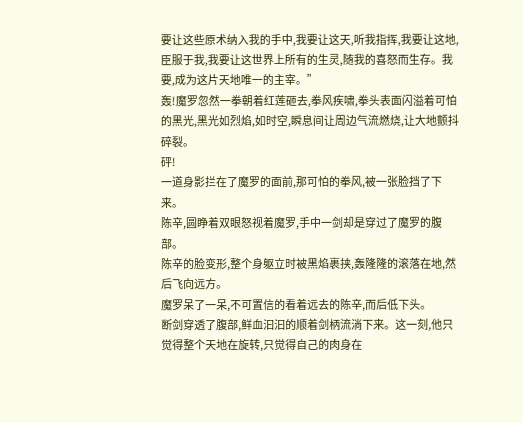要让这些原术纳入我的手中,我要让这天,听我指挥,我要让这地,臣服于我,我要让这世界上所有的生灵,随我的喜怒而生存。我要,成为这片天地唯一的主宰。”
轰!魔罗忽然一拳朝着红莲砸去,拳风疾啸,拳头表面闪溢着可怕的黑光,黑光如烈焰,如时空,瞬息间让周边气流燃烧,让大地颤抖碎裂。
砰!
一道身影拦在了魔罗的面前,那可怕的拳风,被一张脸挡了下来。
陈辛,圆睁着双眼怒视着魔罗,手中一剑却是穿过了魔罗的腹部。
陈辛的脸变形,整个身躯立时被黑焰裹挟,轰隆隆的滚落在地,然后飞向远方。
魔罗呆了一呆,不可置信的看着远去的陈辛,而后低下头。
断剑穿透了腹部,鲜血汩汩的顺着剑柄流淌下来。这一刻,他只觉得整个天地在旋转,只觉得自己的肉身在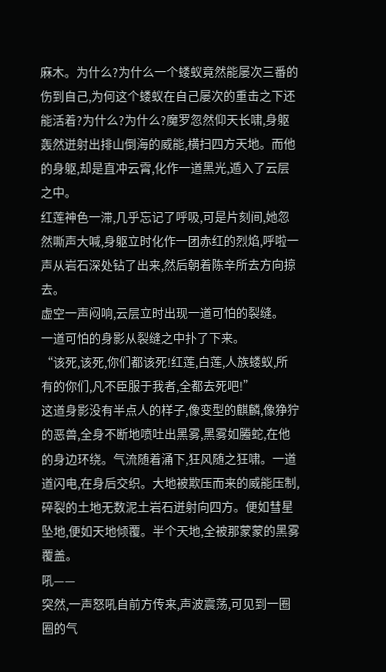麻木。为什么?为什么一个蝼蚁竟然能屡次三番的伤到自己,为何这个蝼蚁在自己屡次的重击之下还能活着?为什么?为什么?魔罗忽然仰天长啸,身躯轰然迸射出排山倒海的威能,横扫四方天地。而他的身躯,却是直冲云霄,化作一道黑光,遁入了云层之中。
红莲神色一滞,几乎忘记了呼吸,可是片刻间,她忽然嘶声大喊,身躯立时化作一团赤红的烈焰,呼啦一声从岩石深处钻了出来,然后朝着陈辛所去方向掠去。
虚空一声闷响,云层立时出现一道可怕的裂缝。
一道可怕的身影从裂缝之中扑了下来。
“该死,该死,你们都该死!红莲,白莲,人族蝼蚁,所有的你们,凡不臣服于我者,全都去死吧!”
这道身影没有半点人的样子,像变型的麒麟,像狰狞的恶兽,全身不断地喷吐出黑雾,黑雾如螣蛇,在他的身边环绕。气流随着涌下,狂风随之狂啸。一道道闪电,在身后交织。大地被欺压而来的威能压制,碎裂的土地无数泥土岩石迸射向四方。便如彗星坠地,便如天地倾覆。半个天地,全被那蒙蒙的黑雾覆盖。
吼——
突然,一声怒吼自前方传来,声波震荡,可见到一圈圈的气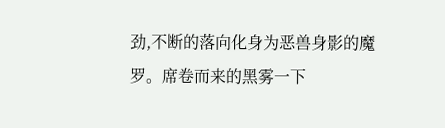劲,不断的落向化身为恶兽身影的魔罗。席卷而来的黑雾一下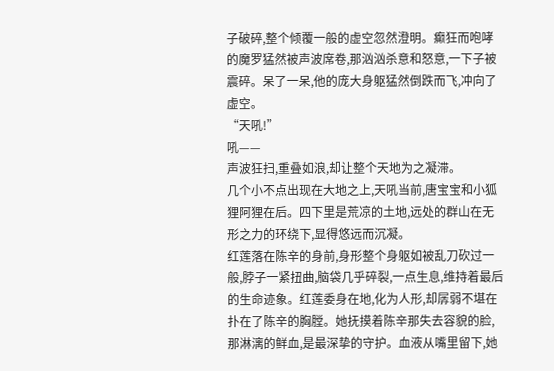子破碎,整个倾覆一般的虚空忽然澄明。癫狂而咆哮的魔罗猛然被声波席卷,那汹汹杀意和怒意,一下子被震碎。呆了一呆,他的庞大身躯猛然倒跌而飞,冲向了虚空。
“天吼!”
吼——
声波狂扫,重叠如浪,却让整个天地为之凝滞。
几个小不点出现在大地之上,天吼当前,唐宝宝和小狐狸阿狸在后。四下里是荒凉的土地,远处的群山在无形之力的环绕下,显得悠远而沉凝。
红莲落在陈辛的身前,身形整个身躯如被乱刀砍过一般,脖子一紧扭曲,脑袋几乎碎裂,一点生息,维持着最后的生命迹象。红莲委身在地,化为人形,却孱弱不堪在扑在了陈辛的胸膛。她抚摸着陈辛那失去容貌的脸,那淋漓的鲜血,是最深挚的守护。血液从嘴里留下,她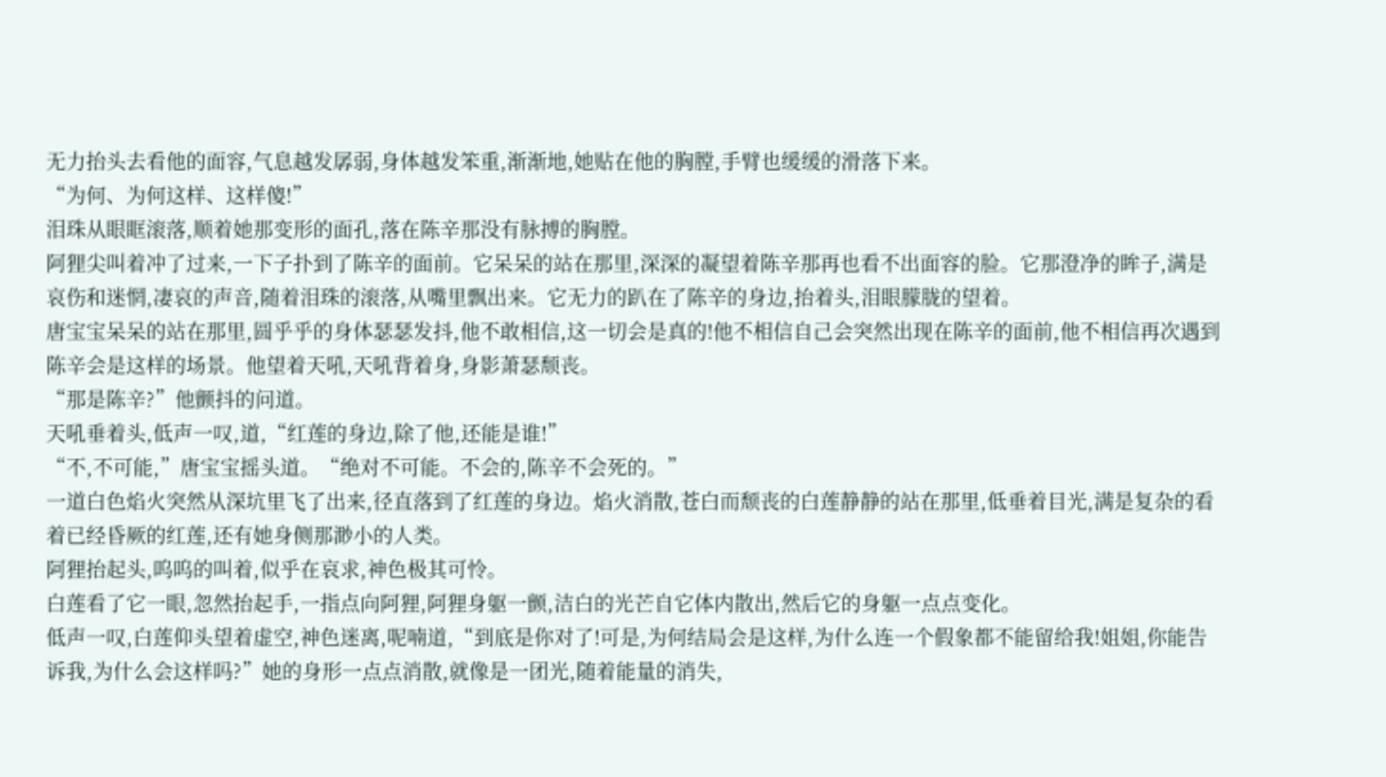无力抬头去看他的面容,气息越发孱弱,身体越发笨重,渐渐地,她贴在他的胸膛,手臂也缓缓的滑落下来。
“为何、为何这样、这样傻!”
泪珠从眼眶滚落,顺着她那变形的面孔,落在陈辛那没有脉搏的胸膛。
阿狸尖叫着冲了过来,一下子扑到了陈辛的面前。它呆呆的站在那里,深深的凝望着陈辛那再也看不出面容的脸。它那澄净的眸子,满是哀伤和迷惘,凄哀的声音,随着泪珠的滚落,从嘴里飘出来。它无力的趴在了陈辛的身边,抬着头,泪眼朦胧的望着。
唐宝宝呆呆的站在那里,圆乎乎的身体瑟瑟发抖,他不敢相信,这一切会是真的!他不相信自己会突然出现在陈辛的面前,他不相信再次遇到陈辛会是这样的场景。他望着天吼,天吼背着身,身影萧瑟颓丧。
“那是陈辛?”他颤抖的问道。
天吼垂着头,低声一叹,道,“红莲的身边,除了他,还能是谁!”
“不,不可能,”唐宝宝摇头道。“绝对不可能。不会的,陈辛不会死的。”
一道白色焰火突然从深坑里飞了出来,径直落到了红莲的身边。焰火消散,苍白而颓丧的白莲静静的站在那里,低垂着目光,满是复杂的看着已经昏厥的红莲,还有她身侧那渺小的人类。
阿狸抬起头,呜呜的叫着,似乎在哀求,神色极其可怜。
白莲看了它一眼,忽然抬起手,一指点向阿狸,阿狸身躯一颤,洁白的光芒自它体内散出,然后它的身躯一点点变化。
低声一叹,白莲仰头望着虚空,神色迷离,呢喃道,“到底是你对了!可是,为何结局会是这样,为什么连一个假象都不能留给我!姐姐,你能告诉我,为什么会这样吗?”她的身形一点点消散,就像是一团光,随着能量的消失,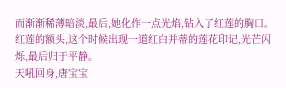而渐渐稀薄暗淡,最后,她化作一点光焰,钻入了红莲的胸口。
红莲的额头,这个时候出现一道红白并蒂的莲花印记,光芒闪烁,最后归于平静。
天吼回身,唐宝宝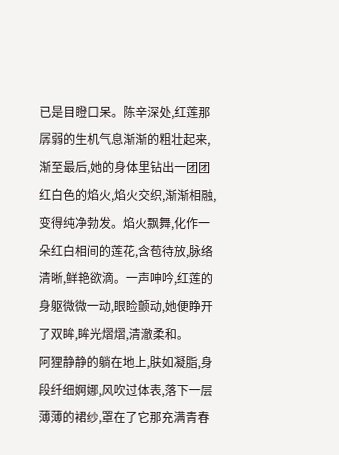已是目瞪口呆。陈辛深处,红莲那孱弱的生机气息渐渐的粗壮起来,渐至最后,她的身体里钻出一团团红白色的焰火,焰火交织,渐渐相融,变得纯净勃发。焰火飘舞,化作一朵红白相间的莲花,含苞待放,脉络清晰,鲜艳欲滴。一声呻吟,红莲的身躯微微一动,眼睑颤动,她便睁开了双眸,眸光熠熠,清澈柔和。
阿狸静静的躺在地上,肤如凝脂,身段纤细婀娜,风吹过体表,落下一层薄薄的裙纱,罩在了它那充满青春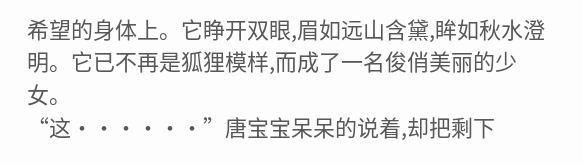希望的身体上。它睁开双眼,眉如远山含黛,眸如秋水澄明。它已不再是狐狸模样,而成了一名俊俏美丽的少女。
“这······”唐宝宝呆呆的说着,却把剩下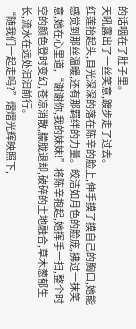的话咽在了肚子里。
天吼露出了一丝笑意,踱步走了过去。
红莲抬起头,目光深深的落在陈辛的脸上,伸手摸了摸自己的胸口,她能感觉到那丝温暖,还有那羁绊的力量。皎洁如月色的脸庞,拂过一抹笑意,她在心里道,“谢谢你,我的妹妹!”将陈辛抱起,她挥手一扫,整个时空的颜色登时变幻,苍凉消散,朦胧退却,破碎的土地融合,草木葱郁生长,流水在远处汩汩前行。
“随我们一起走吗?”熠熠光辉映照下,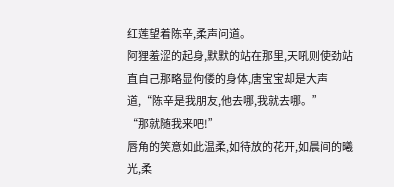红莲望着陈辛,柔声问道。
阿狸羞涩的起身,默默的站在那里,天吼则使劲站直自己那略显佝偻的身体,唐宝宝却是大声道,“陈辛是我朋友,他去哪,我就去哪。”
“那就随我来吧!”
唇角的笑意如此温柔,如待放的花开,如晨间的曦光,柔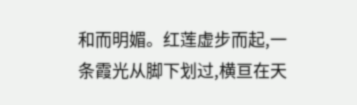和而明媚。红莲虚步而起,一条霞光从脚下划过,横亘在天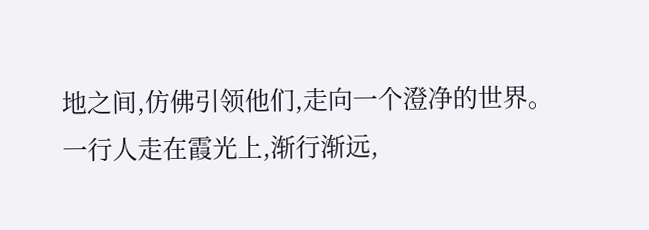地之间,仿佛引领他们,走向一个澄净的世界。
一行人走在霞光上,渐行渐远,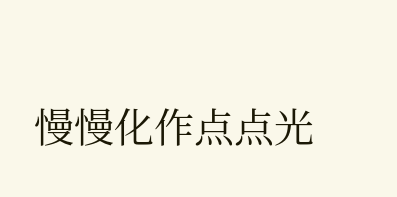慢慢化作点点光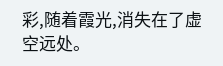彩,随着霞光,消失在了虚空远处。